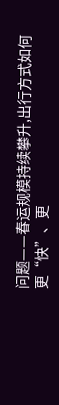问题——春运规模持续攀升,出行方式如何更“快”、更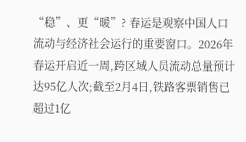“稳”、更“暖”? 春运是观察中国人口流动与经济社会运行的重要窗口。2026年春运开启近一周,跨区域人员流动总量预计达95亿人次;截至2月4日,铁路客票销售已超过1亿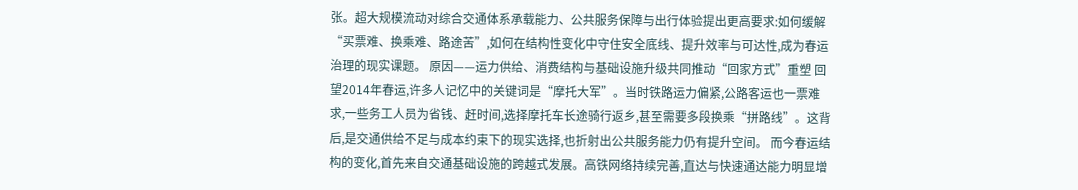张。超大规模流动对综合交通体系承载能力、公共服务保障与出行体验提出更高要求:如何缓解“买票难、换乘难、路途苦”,如何在结构性变化中守住安全底线、提升效率与可达性,成为春运治理的现实课题。 原因——运力供给、消费结构与基础设施升级共同推动“回家方式”重塑 回望2014年春运,许多人记忆中的关键词是“摩托大军”。当时铁路运力偏紧,公路客运也一票难求,一些务工人员为省钱、赶时间,选择摩托车长途骑行返乡,甚至需要多段换乘“拼路线”。这背后,是交通供给不足与成本约束下的现实选择,也折射出公共服务能力仍有提升空间。 而今春运结构的变化,首先来自交通基础设施的跨越式发展。高铁网络持续完善,直达与快速通达能力明显增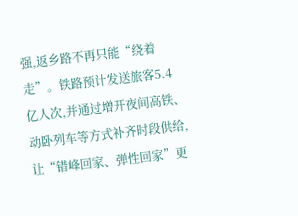强,返乡路不再只能“绕着走”。铁路预计发送旅客5.4亿人次,并通过增开夜间高铁、动卧列车等方式补齐时段供给,让“错峰回家、弹性回家”更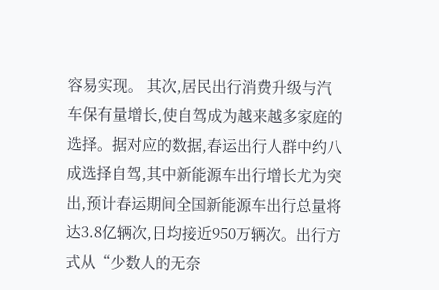容易实现。 其次,居民出行消费升级与汽车保有量增长,使自驾成为越来越多家庭的选择。据对应的数据,春运出行人群中约八成选择自驾,其中新能源车出行增长尤为突出,预计春运期间全国新能源车出行总量将达3.8亿辆次,日均接近950万辆次。出行方式从“少数人的无奈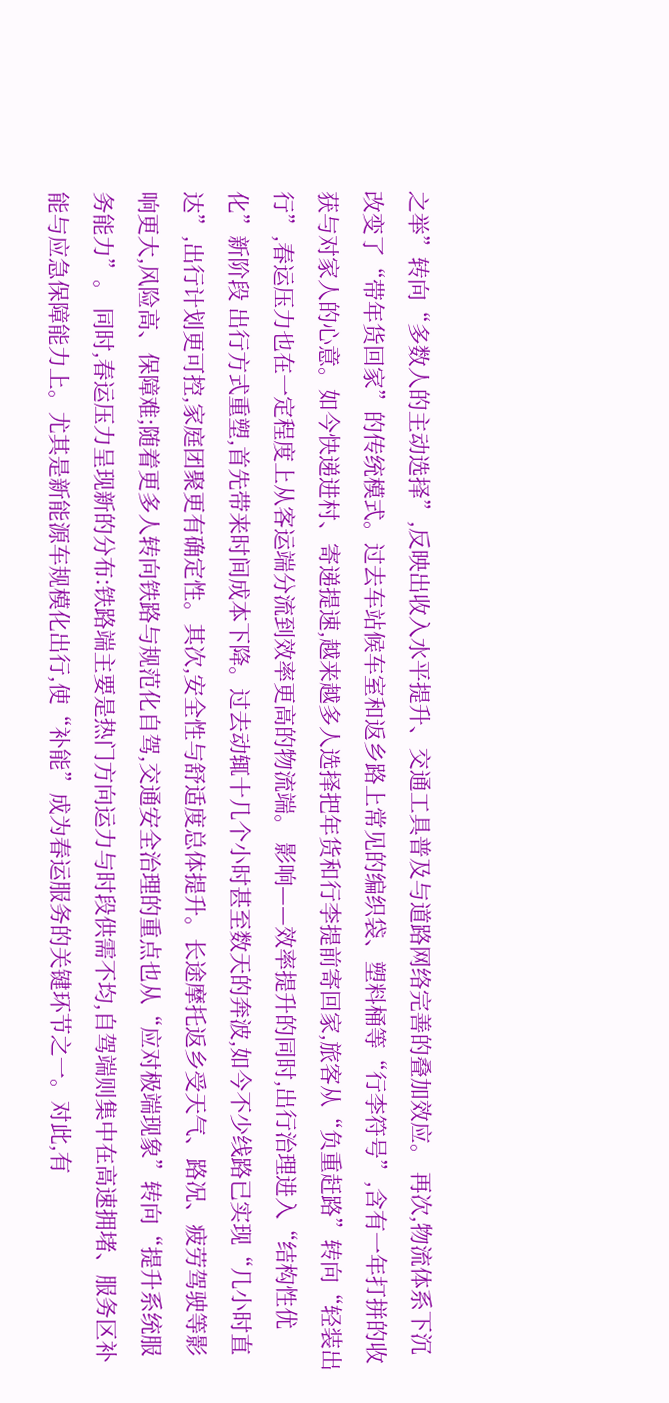之举”转向“多数人的主动选择”,反映出收入水平提升、交通工具普及与道路网络完善的叠加效应。 再次,物流体系下沉改变了“带年货回家”的传统模式。过去车站候车室和返乡路上常见的编织袋、塑料桶等“行李符号”,含有一年打拼的收获与对家人的心意。如今快递进村、寄递提速,越来越多人选择把年货和行李提前寄回家,旅客从“负重赶路”转向“轻装出行”,春运压力也在一定程度上从客运端分流到效率更高的物流端。 影响——效率提升的同时,出行治理进入“结构性优化”新阶段 出行方式重塑,首先带来时间成本下降。过去动辄十几个小时甚至数天的奔波,如今不少线路已实现“几小时直达”,出行计划更可控,家庭团聚更有确定性。其次,安全性与舒适度总体提升。长途摩托返乡受天气、路况、疲劳驾驶等影响更大,风险高、保障难;随着更多人转向铁路与规范化自驾,交通安全治理的重点也从“应对极端现象”转向“提升系统服务能力”。 同时,春运压力呈现新的分布:铁路端主要是热门方向运力与时段供需不均,自驾端则集中在高速拥堵、服务区补能与应急保障能力上。尤其是新能源车规模化出行,使“补能”成为春运服务的关键环节之一。对此,有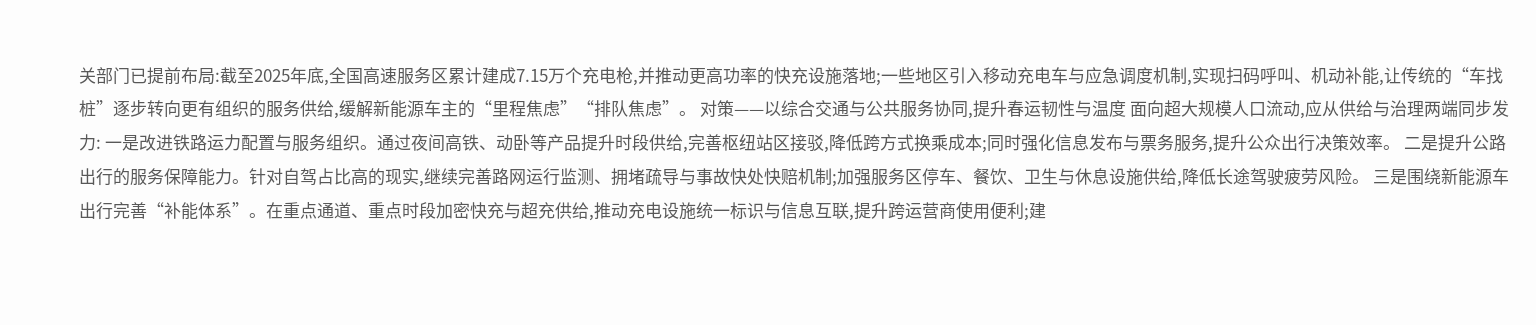关部门已提前布局:截至2025年底,全国高速服务区累计建成7.15万个充电枪,并推动更高功率的快充设施落地;一些地区引入移动充电车与应急调度机制,实现扫码呼叫、机动补能,让传统的“车找桩”逐步转向更有组织的服务供给,缓解新能源车主的“里程焦虑”“排队焦虑”。 对策——以综合交通与公共服务协同,提升春运韧性与温度 面向超大规模人口流动,应从供给与治理两端同步发力: 一是改进铁路运力配置与服务组织。通过夜间高铁、动卧等产品提升时段供给,完善枢纽站区接驳,降低跨方式换乘成本;同时强化信息发布与票务服务,提升公众出行决策效率。 二是提升公路出行的服务保障能力。针对自驾占比高的现实,继续完善路网运行监测、拥堵疏导与事故快处快赔机制;加强服务区停车、餐饮、卫生与休息设施供给,降低长途驾驶疲劳风险。 三是围绕新能源车出行完善“补能体系”。在重点通道、重点时段加密快充与超充供给,推动充电设施统一标识与信息互联,提升跨运营商使用便利;建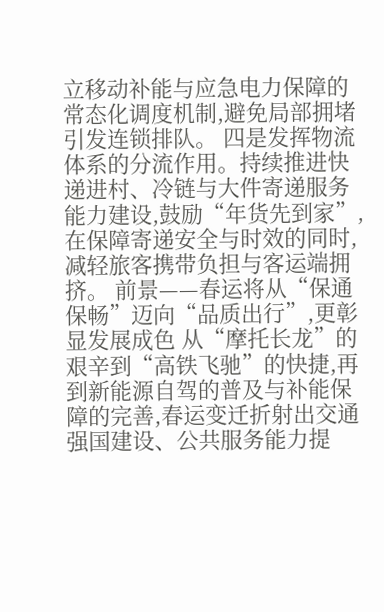立移动补能与应急电力保障的常态化调度机制,避免局部拥堵引发连锁排队。 四是发挥物流体系的分流作用。持续推进快递进村、冷链与大件寄递服务能力建设,鼓励“年货先到家”,在保障寄递安全与时效的同时,减轻旅客携带负担与客运端拥挤。 前景——春运将从“保通保畅”迈向“品质出行”,更彰显发展成色 从“摩托长龙”的艰辛到“高铁飞驰”的快捷,再到新能源自驾的普及与补能保障的完善,春运变迁折射出交通强国建设、公共服务能力提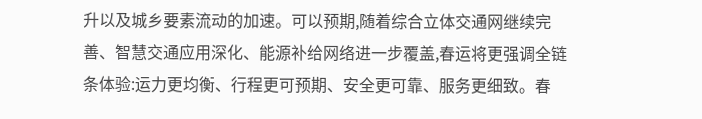升以及城乡要素流动的加速。可以预期,随着综合立体交通网继续完善、智慧交通应用深化、能源补给网络进一步覆盖,春运将更强调全链条体验:运力更均衡、行程更可预期、安全更可靠、服务更细致。春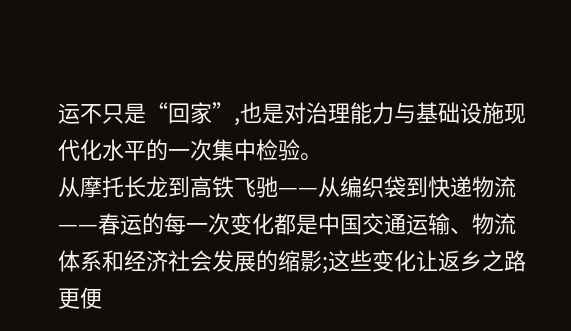运不只是“回家”,也是对治理能力与基础设施现代化水平的一次集中检验。
从摩托长龙到高铁飞驰——从编织袋到快递物流——春运的每一次变化都是中国交通运输、物流体系和经济社会发展的缩影;这些变化让返乡之路更便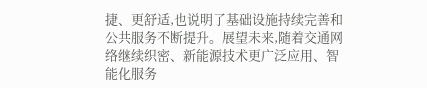捷、更舒适,也说明了基础设施持续完善和公共服务不断提升。展望未来,随着交通网络继续织密、新能源技术更广泛应用、智能化服务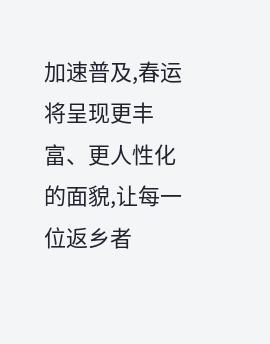加速普及,春运将呈现更丰富、更人性化的面貌,让每一位返乡者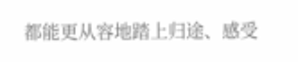都能更从容地踏上归途、感受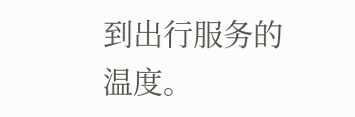到出行服务的温度。